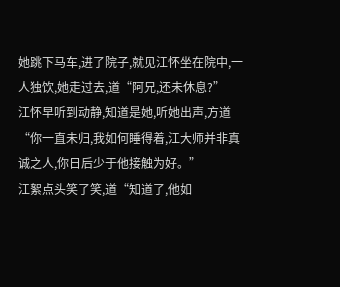她跳下马车,进了院子,就见江怀坐在院中,一人独饮,她走过去,道“阿兄,还未休息?”
江怀早听到动静,知道是她,听她出声,方道“你一直未归,我如何睡得着,江大师并非真诚之人,你日后少于他接触为好。”
江絮点头笑了笑,道“知道了,他如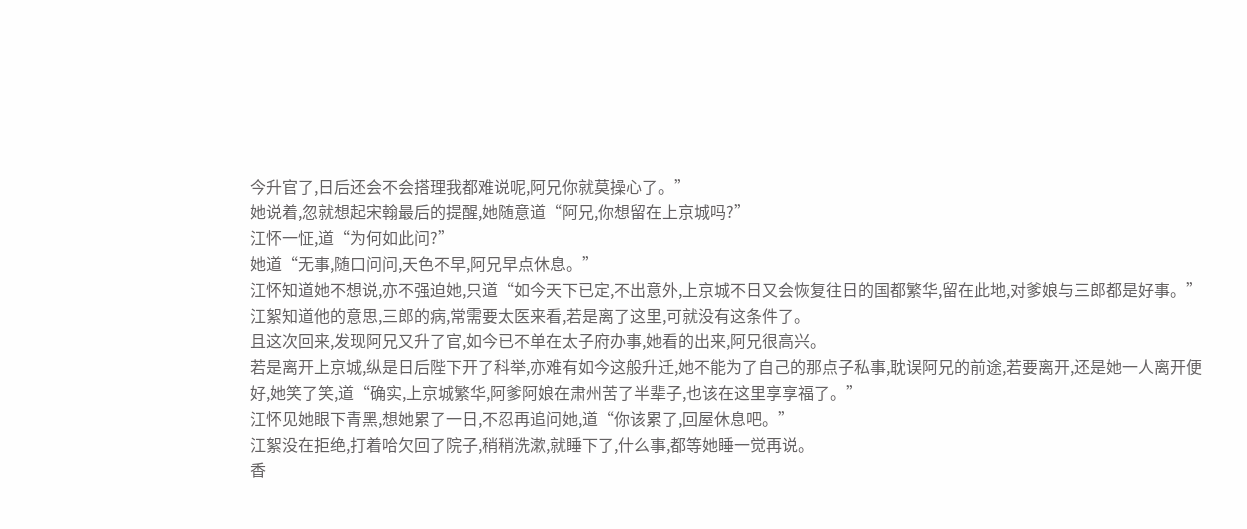今升官了,日后还会不会搭理我都难说呢,阿兄你就莫操心了。”
她说着,忽就想起宋翰最后的提醒,她随意道“阿兄,你想留在上京城吗?”
江怀一怔,道“为何如此问?”
她道“无事,随口问问,天色不早,阿兄早点休息。”
江怀知道她不想说,亦不强迫她,只道“如今天下已定,不出意外,上京城不日又会恢复往日的国都繁华,留在此地,对爹娘与三郎都是好事。”
江絮知道他的意思,三郎的病,常需要太医来看,若是离了这里,可就没有这条件了。
且这次回来,发现阿兄又升了官,如今已不单在太子府办事,她看的出来,阿兄很高兴。
若是离开上京城,纵是日后陛下开了科举,亦难有如今这般升迁,她不能为了自己的那点子私事,耽误阿兄的前途,若要离开,还是她一人离开便好,她笑了笑,道“确实,上京城繁华,阿爹阿娘在肃州苦了半辈子,也该在这里享享福了。”
江怀见她眼下青黑,想她累了一日,不忍再追问她,道“你该累了,回屋休息吧。”
江絮没在拒绝,打着哈欠回了院子,稍稍洗漱,就睡下了,什么事,都等她睡一觉再说。
香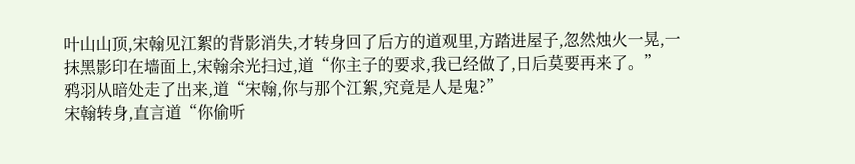叶山山顶,宋翰见江絮的背影消失,才转身回了后方的道观里,方踏进屋子,忽然烛火一晃,一抹黑影印在墙面上,宋翰余光扫过,道“你主子的要求,我已经做了,日后莫要再来了。”
鸦羽从暗处走了出来,道“宋翰,你与那个江絮,究竟是人是鬼?”
宋翰转身,直言道“你偷听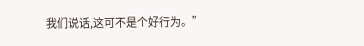我们说话,这可不是个好行为。”